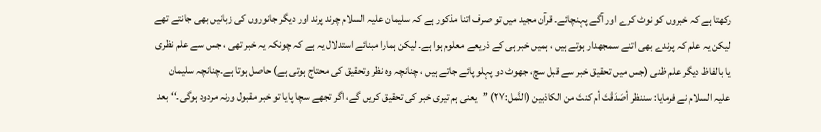رکھتا ہے کہ خبروں کو نوٹ کرے اور آگے پہنچائے۔ قرآن مجید میں تو صرف اتنا مذکور ہے کہ سلیمان علیہ السلام چرند پرند اور دیگر جانوروں کی زبانیں بھی جانتے تھے لیکن یہ علم کہ پرندے بھی اتنے سمجھدار ہوتے ہیں ، ہمیں خبر ہی کے ذریعے معلوم ہوا ہے۔ لیکن ہمارا مبنائے استدلال یہ ہے کہ چونکہ یہ خبر تھی ، جس سے علم نظری یا بالفاظ دیگر علم ظنی (جس میں تحقیق خبر سے قبل سچ، جھوٹ دو پہلو پائے جاتے ہیں ، چنانچہ وہ نظر وتحقیق کی محتاج ہوتی ہے) حاصل ہوتا ہے۔چنانچہ سلیمان علیہ السلام نے فرمایا: سننظر أصَدَقْتَ أم کنتَ من الکاذبین (النَّمل:۲۷) ’’یعنی ہم تیری خبر کی تحقیق کریں گے، اگر تجھے سچا پایا تو خبر مقبول ورنہ مردود ہوگی۔‘‘ بعد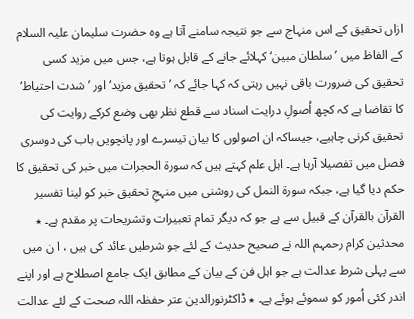ازاں تحقیق کے اس منہاج سے جو نتیجہ سامنے آتا ہے وہ حضرت سلیمان علیہ السلام کے الفاظ میں ’سلطان مبین‘ کہلائے جانے کے قابل ہوتا ہے، جس میں مزید کسی تحقیق کی ضرورت باقی نہیں رہتی کہ کہا جائے کہ ’تحقیق مزید‘ اور ’شدت احتیاط‘ کا تقاضا ہے کہ کچھ اُصولِ درایت اسناد سے قطع نظر بھی وضع کرکے روایت کی تحقیق کرنی چاہیے، جیساکہ ان اصولوں کا بیان تیسرے اور پانچویں باب کی دوسری فصل میں تفصیلا آرہا ہے۔ اہل علم کہتے ہیں کہ سورۃ الحجرات میں خبر کی تحقیق کا حکم دیا گیا ہے، جبکہ سورۃ النمل کی روشنی میں منہجِ تحقیق خبر کو لینا تفسیر القرآن بالقرآن کے قبیل سے ہے جو کہ دیگر تمام تعبیرات وتشریحات پر مقدم ہے۔ ٭ محدثین کرام رحمہم اللہ نے صحیح حدیث کے لئے جو شرطیں عائد کی ہیں ، ا ن میں سے پہلی شرط عدالت ہے جو اہل فن کے بیان کے مطابق ایک جامع اصطلاح ہے اور اپنے اندر کئی اُمور کو سموئے ہوئے ہے۔ ٭ ڈاکٹرنورالدین عتر حفظہ اللہ صحت کے لئے عدالت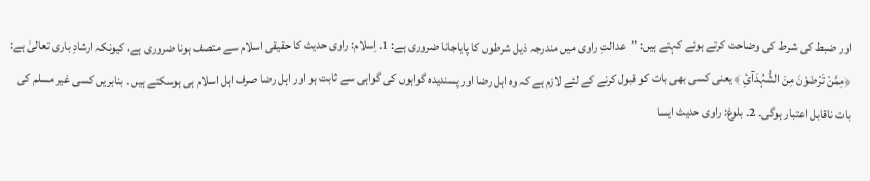اور ضبط کی شرط کی وضاحت کرتے ہوئے کہتے ہیں: ’’عدالتِ راوی میں مندرجہ ذیل شرطوں کا پایاجانا ضروری ہے: 1۔ اِسلام: راوی حدیث کا حقیقی اسلام سے متصف ہونا ضروری ہے، کیونکہ ارشادِ باری تعالیٰ ہے: ﴿مِمَّنْ تَرْضَوْنَ مِنَ الشُّہُدَآئِ ﴾ یعنی کسی بھی بات کو قبول کرنے کے لئے لازم ہے کہ وہ اہل رضا اور پسندیدہ گواہوں کی گواہی سے ثابت ہو اور اہل رضا صرف اہل اسلام ہی ہوسکتے ہیں ۔ بنابریں کسی غیر مسلم کی بات ناقابل اعتبار ہوگی۔ 2۔ بلوغ: راوی حدیث ایسا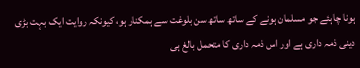ہونا چاہئے جو مسلمان ہونے کے ساتھ ساتھ سن بلوغت سے ہمکنار ہو، کیونکہ روایت ایک بہت بڑی دینی ذمہ داری ہے اور اس ذمہ داری کا متحمل بالغ ہی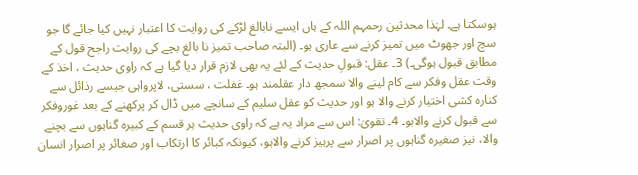ہوسکتا ہے۔ لہٰذا محدثین رحمہم اللہ کے ہاں ایسے نابالغ لڑکے کی روایت کا اعتبار نہیں کیا جائے گا جو سچ اور جھوٹ میں تمیز کرنے سے عاری ہو۔ (البتہ صاحب تمیز نا بالغ بچے کی روایت راجح قول کے مطابق قبول ہوگی۔) 3۔ عقل: قبولِ حدیث کے لئے یہ بھی لازم قرار دیا گیا ہے کہ راوی حدیث ، اخذ کے وقت عقل وفکر سے کام لینے والا سمجھ دار عقلمند ہو۔ غفلت ، سستی، لاپرواہی جیسے رذائل سے کنارہ کشی اختیار کرنے والا ہو اور حدیث کو عقل سلیم کے سانچے میں ڈال کر پرکھنے کے بعد غوروفکر سے قبول کرنے والاہو۔ 4۔ تقویٰ: اس سے مراد یہ ہے کہ راوی حدیث ہر قسم کے کبیرہ گناہوں سے بچنے والا، نیز صغیرہ گناہوں پر اصرار سے پرہیز کرنے والاہو، کیونکہ کبائر کا ارتکاب اور صغائر پر اصرار انسان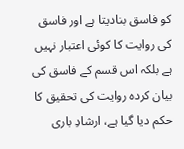کو فاسق بنادیتا ہے اور فاسق کی روایت کا کوئی اعتبار نہیں ہے بلکہ اس قسم کے فاسق کی بیان کردہ روایت کی تحقیق کا حکم دیا گیا ہے، ارشادِ باری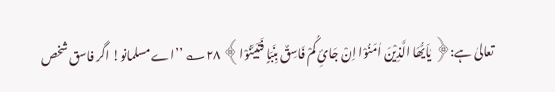تعالیٰ ہے:﴿ یٰاَیُّھَا الَّذِیْنَ اٰمَنُوْا اِنْ جَائِ کُمْ فَاسِقٌ بِنَبَاٍ فَتَبَیَّنُوْا﴾ ۲۸؎ ’’اے مسلمانو! اگر فاسق شخص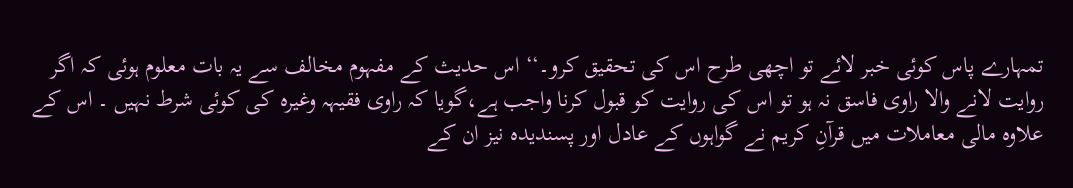تمہارے پاس کوئی خبر لائے تو اچھی طرح اس کی تحقیق کرو۔‘‘ اس حدیث کے مفہوم مخالف سے یہ بات معلوم ہوئی کہ اگر روایت لانے والا راوی فاسق نہ ہو تو اس کی روایت کو قبول کرنا واجب ہے،گویا کہ راوی فقیہہ وغیرہ کی کوئی شرط نہیں ۔ اس کے علاوہ مالی معاملات میں قرآنِ کریم نے گواہوں کے عادل اور پسندیدہ نیز ان کے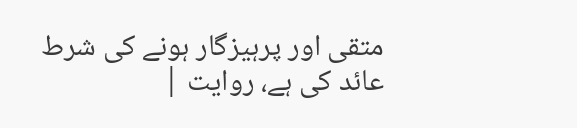متقی اور پرہیزگار ہونے کی شرط عائد کی ہے، روایت |